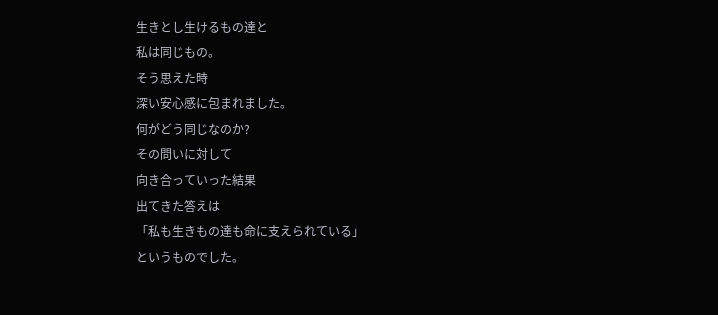生きとし生けるもの達と
私は同じもの。
そう思えた時
深い安心感に包まれました。
何がどう同じなのか?
その問いに対して
向き合っていった結果
出てきた答えは
「私も生きもの達も命に支えられている」
というものでした。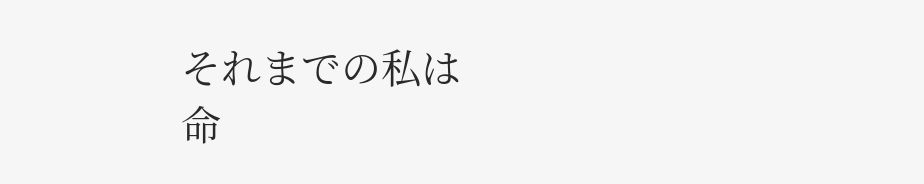それまでの私は
命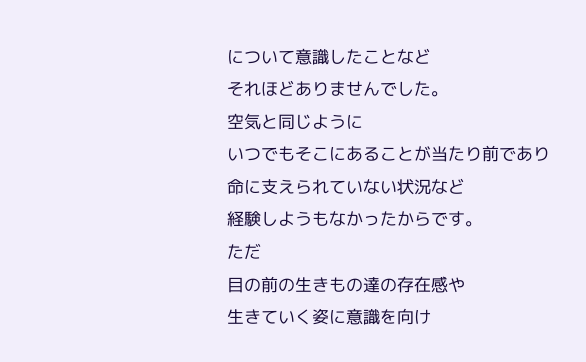について意識したことなど
それほどありませんでした。
空気と同じように
いつでもそこにあることが当たり前であり
命に支えられていない状況など
経験しようもなかったからです。
ただ
目の前の生きもの達の存在感や
生きていく姿に意識を向け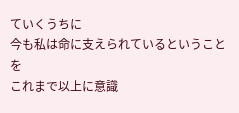ていくうちに
今も私は命に支えられているということを
これまで以上に意識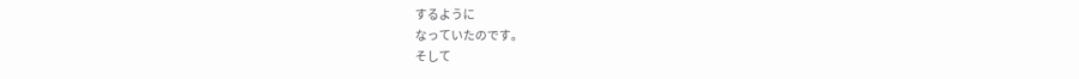するように
なっていたのです。
そして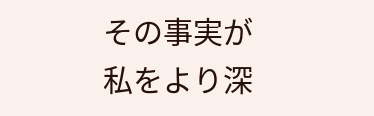その事実が私をより深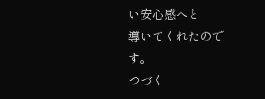い安心感へと
導いてくれたのです。
つづく